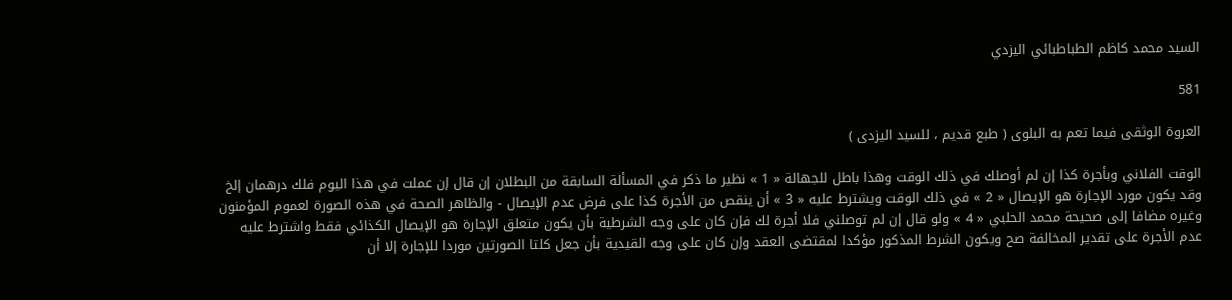السيد محمد كاظم الطباطبائي اليزدي

581

العروة الوثقى فيما تعم به البلوى ( طبع قديم ، للسيد اليزدى )

الوقت الفلاني وبأجرة كذا إن لم أوصلك في ذلك الوقت وهذا باطل للجهالة « 1 » نظير ما ذكر في المسألة السابقة من البطلان إن قال إن عملت في هذا اليوم فلك درهمان إلخ وقد يكون مورد الإجارة هو الإيصال « 2 » في ذلك الوقت ويشترط عليه « 3 » أن ينقص من الأجرة كذا على فرض عدم الإيصال - والظاهر الصحة في هذه الصورة لعموم المؤمنون وغيره مضافا إلى صحيحة محمد الحلبي « 4 » ولو قال إن لم توصلني فلا أجرة لك فإن كان على وجه الشرطية بأن يكون متعلق الإجارة هو الإيصال الكذائي فقط واشترط عليه عدم الأجرة على تقدير المخالفة صح ويكون الشرط المذكور مؤكدا لمقتضى العقد وإن كان على وجه القيدية بأن جعل كلتا الصورتين موردا للإجارة إلا أن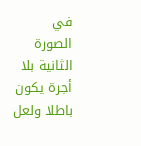في الصورة الثانية بلا أجرة يكون باطلا ولعل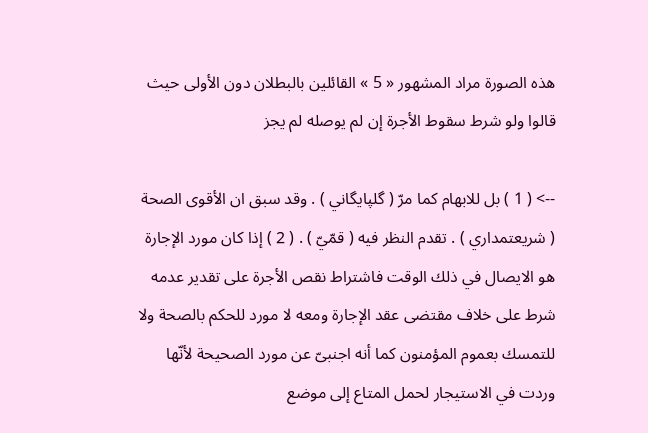هذه الصورة مراد المشهور « 5 » القائلين بالبطلان دون الأولى حيث قالوا ولو شرط سقوط الأجرة إن لم يوصله لم يجز

--> ( 1 ) بل للابهام كما مرّ ( گلپايگاني ) . وقد سبق ان الأقوى الصحة ( شريعتمداري ) . تقدم النظر فيه ( قمّيّ ) . ( 2 ) إذا كان مورد الإجارة هو الايصال في ذلك الوقت فاشتراط نقص الأجرة على تقدير عدمه شرط على خلاف مقتضى عقد الإجارة ومعه لا مورد للحكم بالصحة ولا للتمسك بعموم المؤمنون كما أنه اجنبىّ عن مورد الصحيحة لأنّها وردت في الاستيجار لحمل المتاع إلى موضع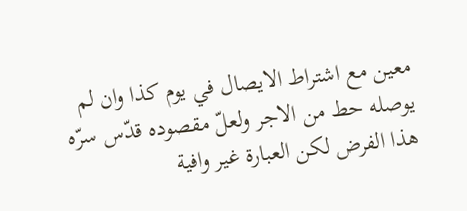معين مع اشتراط الايصال في يوم كذا وان لم يوصله حط من الاجر ولعلّ مقصوده قدّس سرّه هذا الفرض لكن العبارة غير وافية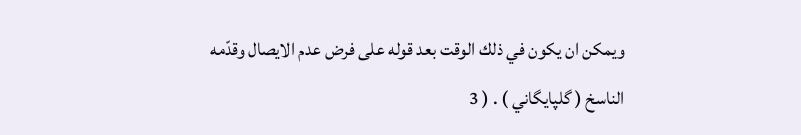ويمكن ان يكون في ذلك الوقت بعد قوله على فرض عدم الايصال وقدّمه الناسخ ( گلپايگاني ) . ( 3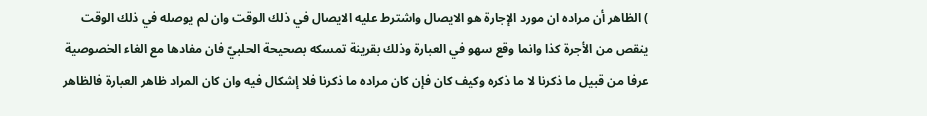) الظاهر أن مراده ان مورد الإجارة هو الايصال واشترط عليه الايصال في ذلك الوقت وان لم يوصله في ذلك الوقت ينقص من الأجرة كذا وانما وقع سهو في العبارة وذلك بقرينة تمسكه بصحيحة الحلبيّ فان مفادها مع الغاء الخصوصية عرفا من قبيل ما ذكرنا لا ما ذكره وكيف كان فإن كان مراده ما ذكرنا فلا إشكال فيه وان كان المراد ظاهر العبارة فالظاهر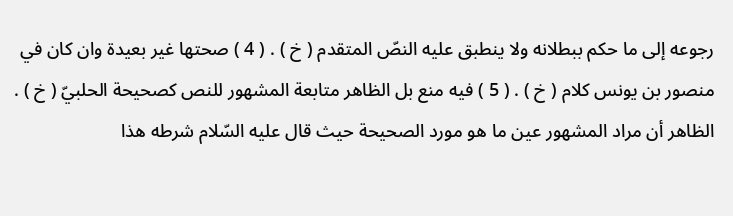رجوعه إلى ما حكم ببطلانه ولا ينطبق عليه النصّ المتقدم ( خ ) . ( 4 ) صحتها غير بعيدة وان كان في منصور بن يونس كلام ( خ ) . ( 5 ) فيه منع بل الظاهر متابعة المشهور للنص كصحيحة الحلبيّ ( خ ) . الظاهر أن مراد المشهور عين ما هو مورد الصحيحة حيث قال عليه السّلام شرطه هذا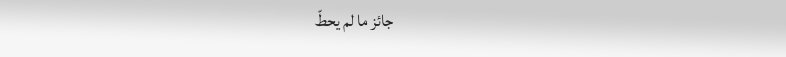جائز ما لم يحطّ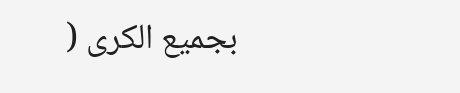بجميع الكرى (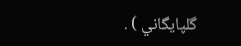گلپايگاني ) .